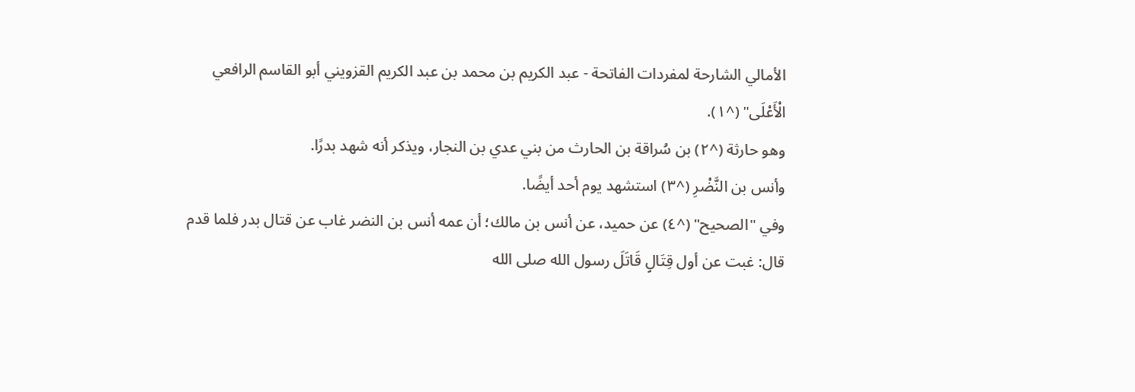الأمالي الشارحة لمفردات الفاتحة - عبد الكريم بن محمد بن عبد الكريم القزويني أبو القاسم الرافعي
الْأَعْلَى" (^١).
وهو حارثة (^٢) بن سُراقة بن الحارث من بني عدي بن النجار، ويذكر أنه شهد بدرًا.
وأنس بن النَّضْرِ (^٣) استشهد يوم أحد أيضًا.
وفي "الصحيح" (^٤) عن حميد، عن أنس بن مالك؛ أن عمه أنس بن النضر غاب عن قتال بدر فلما قدم قال: غبت عن أول قِتَالٍ قَاتَلَ رسول الله صلى الله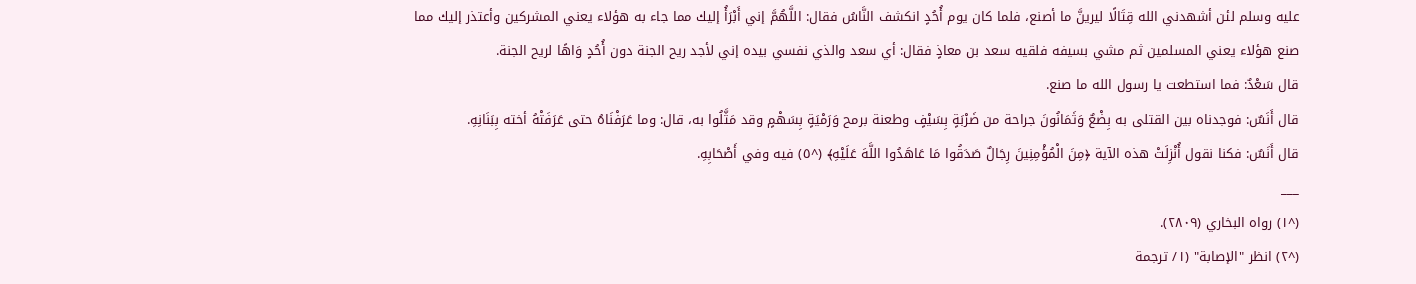عليه وسلم لئن أشهدني الله قِتَالًا ليرينَّ ما أصنع، فلما كان يوم أُحُدٍ انكشف النَّاسُ فقال: اللَّهُمَّ إني أَبْرَأُ إليك مما جاء به هؤلاء يعني المشركين وأعتذر إليك مما صنع هؤلاء يعني المسلمين ثم مشي بسيفه فلقيه سعد بن معاذٍ فقال: أي سعد والذي نفسي بيده إني لأجد ريح الجنة دون أُحُدٍ وَاهًا لريح الجنة.
قال سَعْدٌ: فما استطعت يا رسول الله ما صنع.
قال أَنَسٌ: فوجدناه بين القتلى به بِضْعٌ وَثَمَانُونَ جراحة من ضَرْبَةٍ بِسَيْفٍ وطعنة برمح وَرَمْيَةٍ بِسَهْمٍ وقد مَثَّلُوا به، قال: وما عَرَفْنَاهُ حتى عَرَفَتْهُ أخته بِبَنَانِهِ.
قال أَنَسٌ: فكنا نقول أُنْزِلَتْ هذه الآية ﴿مِنَ الْمُؤْمِنِينَ رِجَالٌ صَدَقُوا مَا عَاهَدُوا اللَّهَ عَلَيْهِ﴾ (^٥) فيه وفي أَصْحَابِهِ.
___
(^١) رواه البخاري (٢٨٠٩).
(^٢) انظر "الإصابة" (١/ ترجمة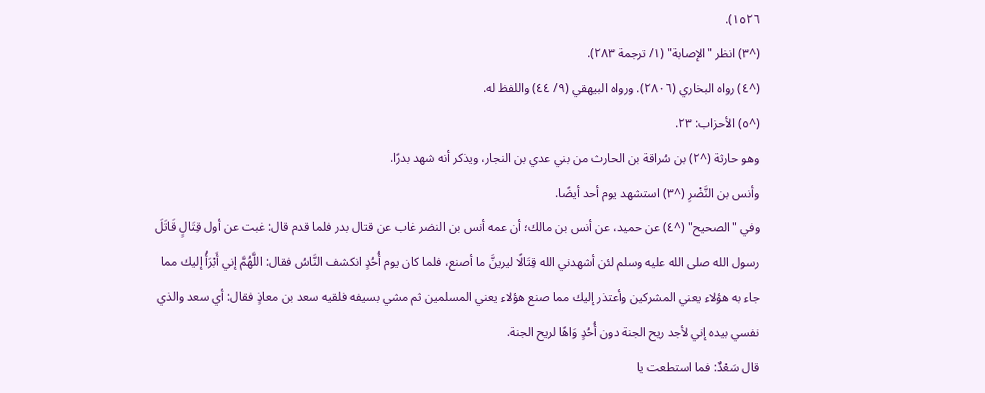١٥٢٦).
(^٣) انظر "الإصابة" (١/ ترجمة ٢٨٣).
(^٤) رواه البخاري (٢٨٠٦). ورواه البيهقي (٩/ ٤٤) واللفظ له.
(^٥) الأحزاب: ٢٣.
وهو حارثة (^٢) بن سُراقة بن الحارث من بني عدي بن النجار، ويذكر أنه شهد بدرًا.
وأنس بن النَّضْرِ (^٣) استشهد يوم أحد أيضًا.
وفي "الصحيح" (^٤) عن حميد، عن أنس بن مالك؛ أن عمه أنس بن النضر غاب عن قتال بدر فلما قدم قال: غبت عن أول قِتَالٍ قَاتَلَ رسول الله صلى الله عليه وسلم لئن أشهدني الله قِتَالًا ليرينَّ ما أصنع، فلما كان يوم أُحُدٍ انكشف النَّاسُ فقال: اللَّهُمَّ إني أَبْرَأُ إليك مما جاء به هؤلاء يعني المشركين وأعتذر إليك مما صنع هؤلاء يعني المسلمين ثم مشي بسيفه فلقيه سعد بن معاذٍ فقال: أي سعد والذي نفسي بيده إني لأجد ريح الجنة دون أُحُدٍ وَاهًا لريح الجنة.
قال سَعْدٌ: فما استطعت يا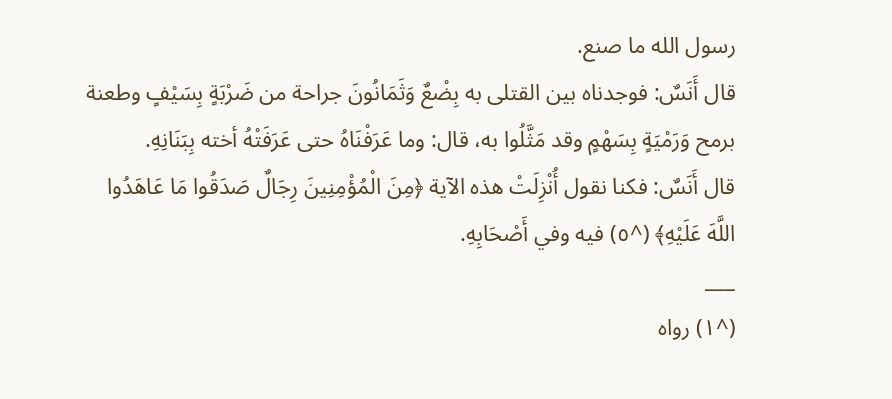رسول الله ما صنع.
قال أَنَسٌ: فوجدناه بين القتلى به بِضْعٌ وَثَمَانُونَ جراحة من ضَرْبَةٍ بِسَيْفٍ وطعنة برمح وَرَمْيَةٍ بِسَهْمٍ وقد مَثَّلُوا به، قال: وما عَرَفْنَاهُ حتى عَرَفَتْهُ أخته بِبَنَانِهِ.
قال أَنَسٌ: فكنا نقول أُنْزِلَتْ هذه الآية ﴿مِنَ الْمُؤْمِنِينَ رِجَالٌ صَدَقُوا مَا عَاهَدُوا اللَّهَ عَلَيْهِ﴾ (^٥) فيه وفي أَصْحَابِهِ.
___
(^١) رواه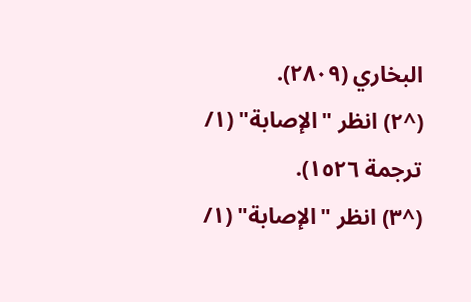البخاري (٢٨٠٩).
(^٢) انظر "الإصابة" (١/ ترجمة ١٥٢٦).
(^٣) انظر "الإصابة" (١/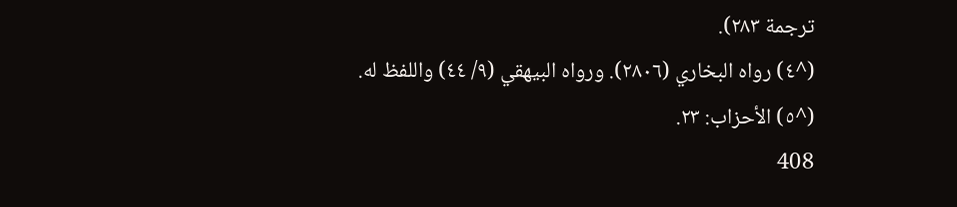ترجمة ٢٨٣).
(^٤) رواه البخاري (٢٨٠٦). ورواه البيهقي (٩/ ٤٤) واللفظ له.
(^٥) الأحزاب: ٢٣.
408